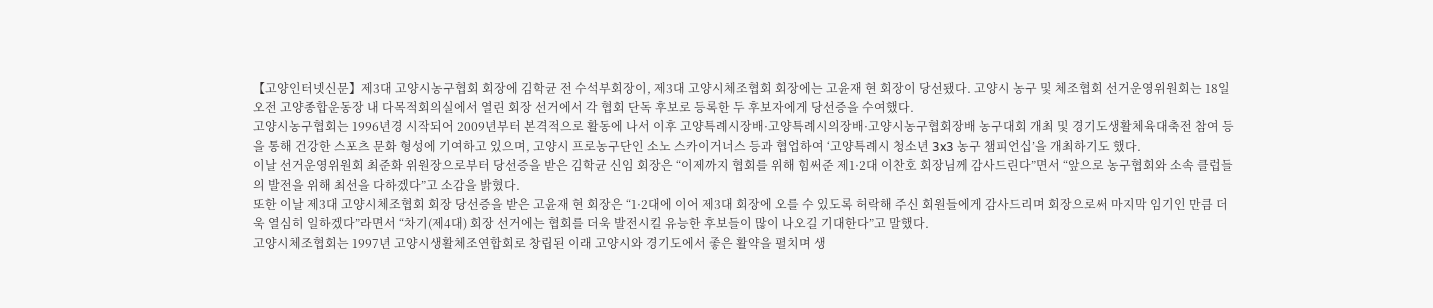【고양인터넷신문】제3대 고양시농구협회 회장에 김학균 전 수석부회장이, 제3대 고양시체조협회 회장에는 고윤재 현 회장이 당선됐다. 고양시 농구 및 체조협회 선거운영위원회는 18일 오전 고양종합운동장 내 다목적회의실에서 열린 회장 선거에서 각 협회 단독 후보로 등록한 두 후보자에게 당선증을 수여했다.
고양시농구협회는 1996년경 시작되어 2009년부터 본격적으로 활동에 나서 이후 고양특례시장배·고양특례시의장배·고양시농구협회장배 농구대회 개최 및 경기도생활체육대축전 참여 등을 통해 건강한 스포츠 문화 형성에 기여하고 있으며, 고양시 프로농구단인 소노 스카이거너스 등과 협업하여 ‘고양특례시 청소년 3x3 농구 챔피언십’을 개최하기도 했다.
이날 선거운영위원회 최준화 위원장으로부터 당선증을 받은 김학균 신임 회장은 “이제까지 협회를 위해 힘써준 제1·2대 이찬호 회장님께 감사드린다”면서 “앞으로 농구협회와 소속 클럽들의 발전을 위해 최선을 다하겠다”고 소감을 밝혔다.
또한 이날 제3대 고양시체조협회 회장 당선증을 받은 고윤재 현 회장은 “1·2대에 이어 제3대 회장에 오를 수 있도록 허락해 주신 회원들에게 감사드리며 회장으로써 마지막 임기인 만큼 더욱 열심히 일하겠다”라면서 “차기(제4대) 회장 선거에는 협회를 더욱 발전시킬 유능한 후보들이 많이 나오길 기대한다”고 말했다.
고양시체조협회는 1997년 고양시생활체조연합회로 창립된 이래 고양시와 경기도에서 좋은 활약을 펼치며 생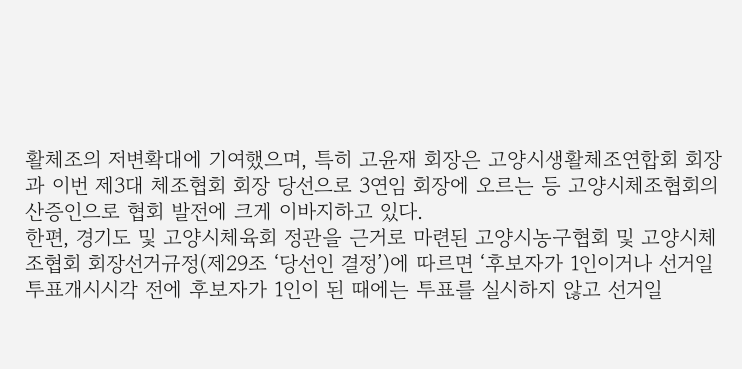활체조의 저변확대에 기여했으며, 특히 고윤재 회장은 고양시생활체조연합회 회장과 이번 제3대 체조협회 회장 당선으로 3연임 회장에 오르는 등 고양시체조협회의 산증인으로 협회 발전에 크게 이바지하고 있다.
한편, 경기도 및 고양시체육회 정관을 근거로 마련된 고양시농구협회 및 고양시체조협회 회장선거규정(제29조 ‘당선인 결정’)에 따르면 ‘후보자가 1인이거나 선거일 투표개시시각 전에 후보자가 1인이 된 때에는 투표를 실시하지 않고 선거일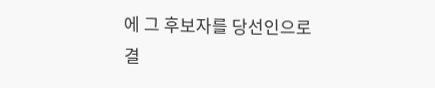에 그 후보자를 당선인으로 결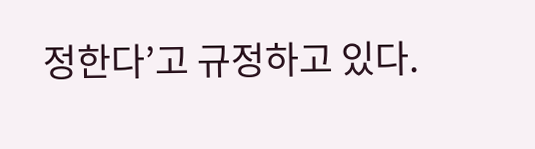정한다’고 규정하고 있다.